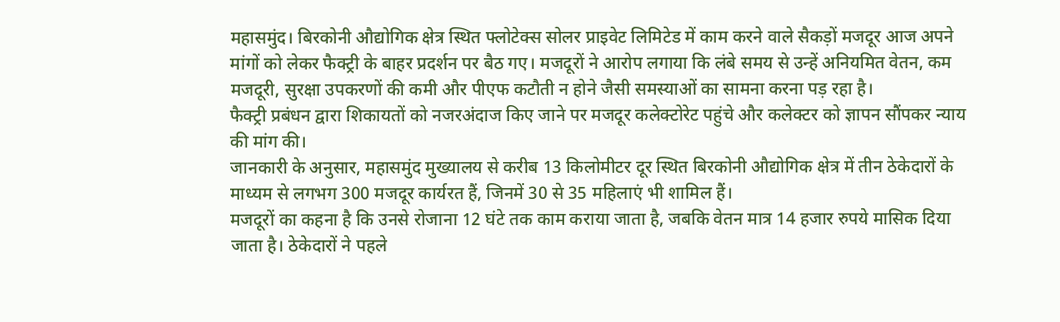महासमुंद। बिरकोनी औद्योगिक क्षेत्र स्थित फ्लोटेक्स सोलर प्राइवेट लिमिटेड में काम करने वाले सैकड़ों मजदूर आज अपने मांगों को लेकर फैक्ट्री के बाहर प्रदर्शन पर बैठ गए। मजदूरों ने आरोप लगाया कि लंबे समय से उन्हें अनियमित वेतन, कम मजदूरी, सुरक्षा उपकरणों की कमी और पीएफ कटौती न होने जैसी समस्याओं का सामना करना पड़ रहा है।
फैक्ट्री प्रबंधन द्वारा शिकायतों को नजरअंदाज किए जाने पर मजदूर कलेक्टोरेट पहुंचे और कलेक्टर को ज्ञापन सौंपकर न्याय की मांग की।
जानकारी के अनुसार, महासमुंद मुख्यालय से करीब 13 किलोमीटर दूर स्थित बिरकोनी औद्योगिक क्षेत्र में तीन ठेकेदारों के माध्यम से लगभग 300 मजदूर कार्यरत हैं, जिनमें 30 से 35 महिलाएं भी शामिल हैं।
मजदूरों का कहना है कि उनसे रोजाना 12 घंटे तक काम कराया जाता है, जबकि वेतन मात्र 14 हजार रुपये मासिक दिया जाता है। ठेकेदारों ने पहले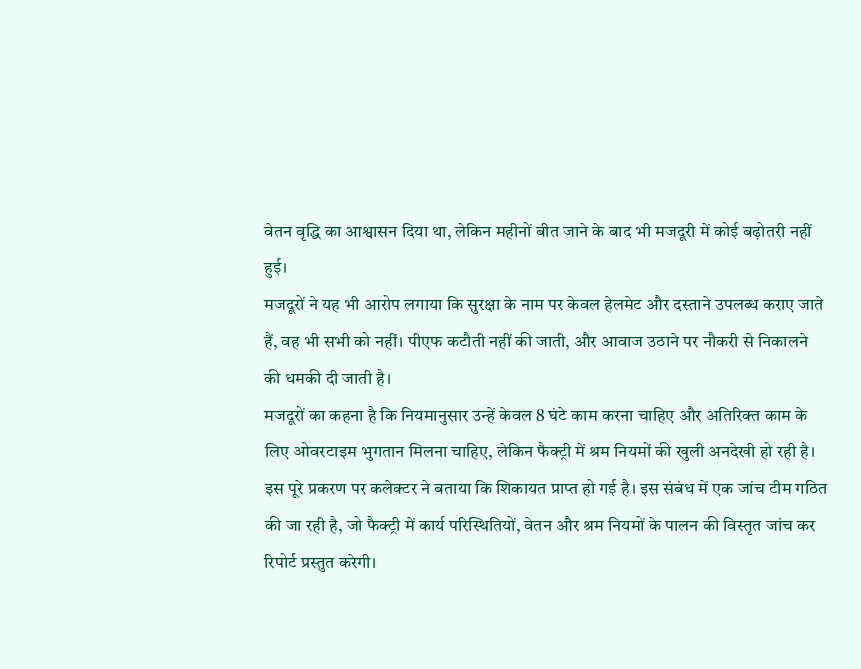वेतन वृद्धि का आश्वासन दिया था, लेकिन महीनों बीत जाने के बाद भी मजदूरी में कोई बढ़ोतरी नहीं हुई।
मजदूरों ने यह भी आरोप लगाया कि सुरक्षा के नाम पर केवल हेलमेट और दस्ताने उपलब्ध कराए जाते हैं, वह भी सभी को नहीं। पीएफ कटौती नहीं की जाती, और आवाज उठाने पर नौकरी से निकालने की धमकी दी जाती है।
मजदूरों का कहना है कि नियमानुसार उन्हें केवल 8 घंटे काम करना चाहिए और अतिरिक्त काम के लिए ओवरटाइम भुगतान मिलना चाहिए, लेकिन फैक्ट्री में श्रम नियमों की खुली अनदेखी हो रही है।
इस पूरे प्रकरण पर कलेक्टर ने बताया कि शिकायत प्राप्त हो गई है। इस संबंध में एक जांच टीम गठित की जा रही है, जो फैक्ट्री में कार्य परिस्थितियों, वेतन और श्रम नियमों के पालन की विस्तृत जांच कर रिपोर्ट प्रस्तुत करेगी।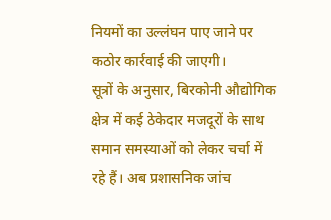नियमों का उल्लंघन पाए जाने पर कठोर कार्रवाई की जाएगी।
सूत्रों के अनुसार, बिरकोनी औद्योगिक क्षेत्र में कई ठेकेदार मजदूरों के साथ समान समस्याओं को लेकर चर्चा में रहे हैं। अब प्रशासनिक जांच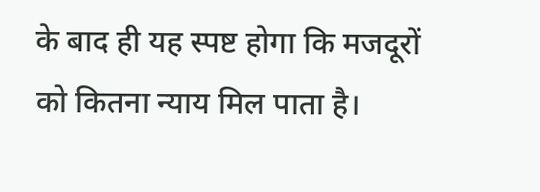के बाद ही यह स्पष्ट होगा कि मजदूरों को कितना न्याय मिल पाता है।